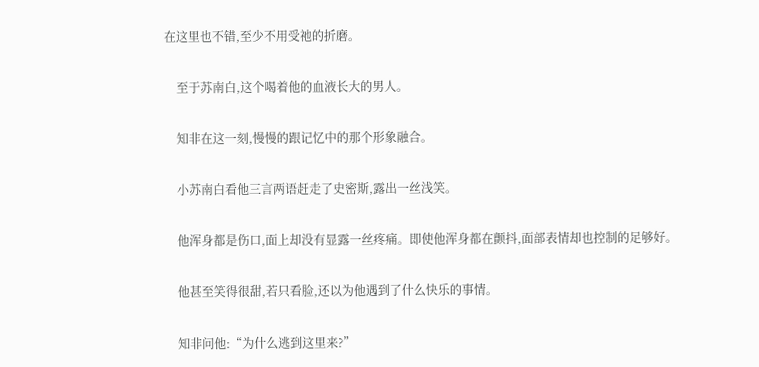在这里也不错,至少不用受祂的折磨。

    至于苏南白,这个喝着他的血液长大的男人。

    知非在这一刻,慢慢的跟记忆中的那个形象融合。

    小苏南白看他三言两语赶走了史密斯,露出一丝浅笑。

    他浑身都是伤口,面上却没有显露一丝疼痛。即使他浑身都在颤抖,面部表情却也控制的足够好。

    他甚至笑得很甜,若只看脸,还以为他遇到了什么快乐的事情。

    知非问他:“为什么逃到这里来?”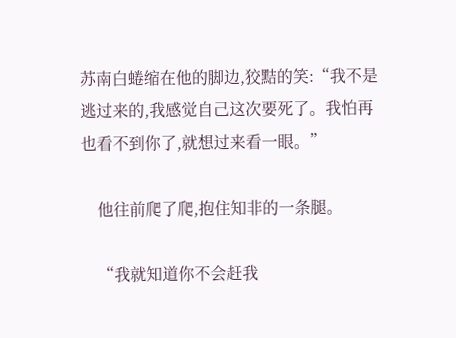苏南白蜷缩在他的脚边,狡黠的笑:“我不是逃过来的,我感觉自己这次要死了。我怕再也看不到你了,就想过来看一眼。”

    他往前爬了爬,抱住知非的一条腿。

    “我就知道你不会赶我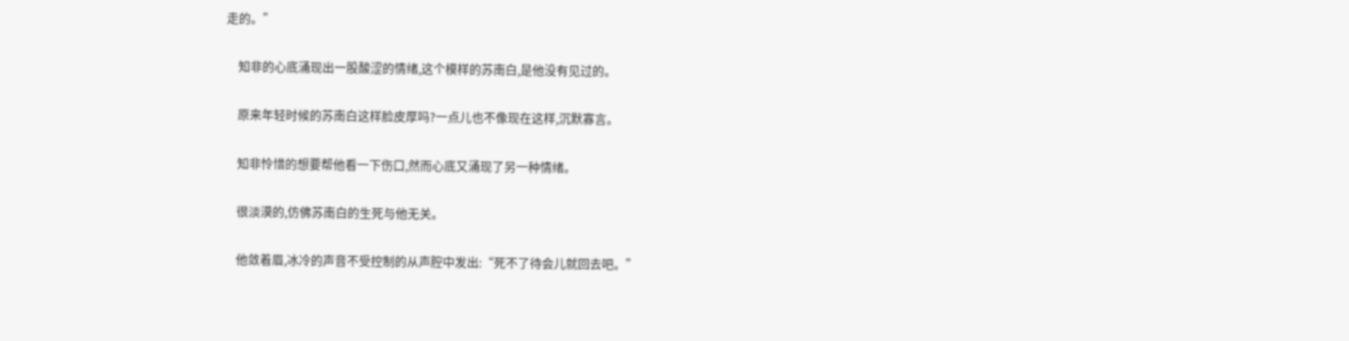走的。”

    知非的心底涌现出一股酸涩的情绪,这个模样的苏南白,是他没有见过的。

    原来年轻时候的苏南白这样脸皮厚吗?一点儿也不像现在这样,沉默寡言。

    知非怜惜的想要帮他看一下伤口,然而心底又涌现了另一种情绪。

    很淡漠的,仿佛苏南白的生死与他无关。

    他敛着眉,冰冷的声音不受控制的从声腔中发出:“死不了待会儿就回去吧。”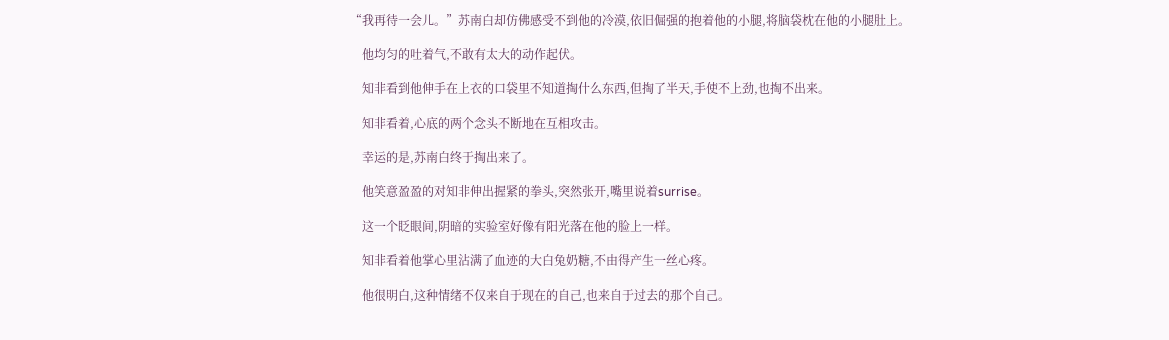“我再待一会儿。”苏南白却仿佛感受不到他的冷漠,依旧倔强的抱着他的小腿,将脑袋枕在他的小腿肚上。

    他均匀的吐着气,不敢有太大的动作起伏。

    知非看到他伸手在上衣的口袋里不知道掏什么东西,但掏了半天,手使不上劲,也掏不出来。

    知非看着,心底的两个念头不断地在互相攻击。

    幸运的是,苏南白终于掏出来了。

    他笑意盈盈的对知非伸出握紧的拳头,突然张开,嘴里说着surrise。

    这一个眨眼间,阴暗的实验室好像有阳光落在他的脸上一样。

    知非看着他掌心里沾满了血迹的大白兔奶糖,不由得产生一丝心疼。

    他很明白,这种情绪不仅来自于现在的自己,也来自于过去的那个自己。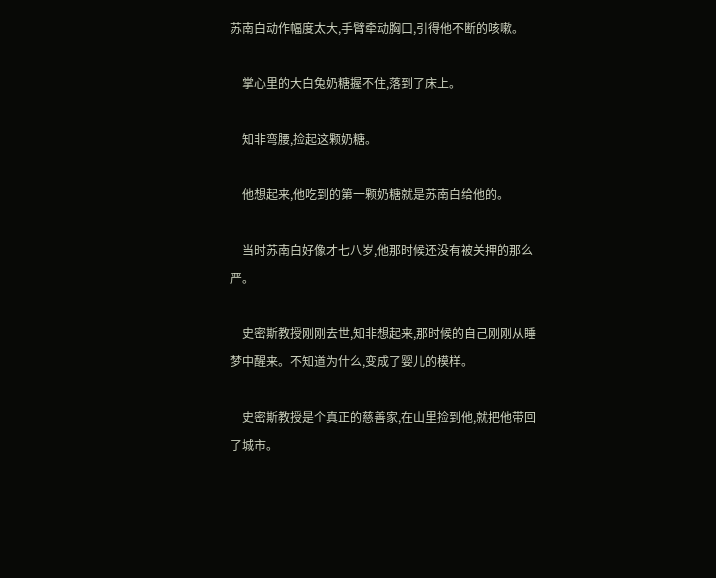苏南白动作幅度太大,手臂牵动胸口,引得他不断的咳嗽。

    掌心里的大白兔奶糖握不住,落到了床上。

    知非弯腰,捡起这颗奶糖。

    他想起来,他吃到的第一颗奶糖就是苏南白给他的。

    当时苏南白好像才七八岁,他那时候还没有被关押的那么严。

    史密斯教授刚刚去世,知非想起来,那时候的自己刚刚从睡梦中醒来。不知道为什么,变成了婴儿的模样。

    史密斯教授是个真正的慈善家,在山里捡到他,就把他带回了城市。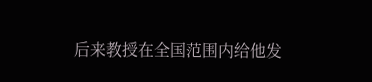后来教授在全国范围内给他发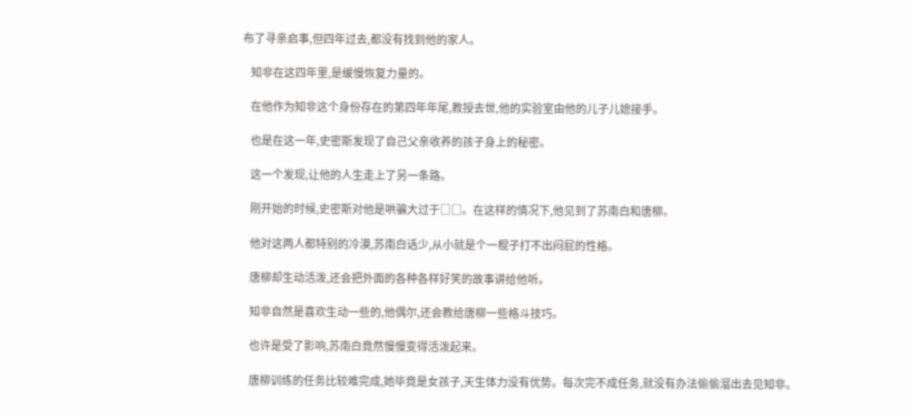布了寻亲启事,但四年过去,都没有找到他的家人。

    知非在这四年里,是缓慢恢复力量的。

    在他作为知非这个身份存在的第四年年尾,教授去世,他的实验室由他的儿子儿媳接手。

    也是在这一年,史密斯发现了自己父亲收养的孩子身上的秘密。

    这一个发现,让他的人生走上了另一条路。

    刚开始的时候,史密斯对他是哄骗大过于□□。在这样的情况下,他见到了苏南白和唐柳。

    他对这两人都特别的冷漠,苏南白话少,从小就是个一棍子打不出闷屁的性格。

    唐柳却生动活泼,还会把外面的各种各样好笑的故事讲给他听。

    知非自然是喜欢生动一些的,他偶尔,还会教给唐柳一些格斗技巧。

    也许是受了影响,苏南白竟然慢慢变得活泼起来。

    唐柳训练的任务比较难完成,她毕竟是女孩子,天生体力没有优势。每次完不成任务,就没有办法偷偷溜出去见知非。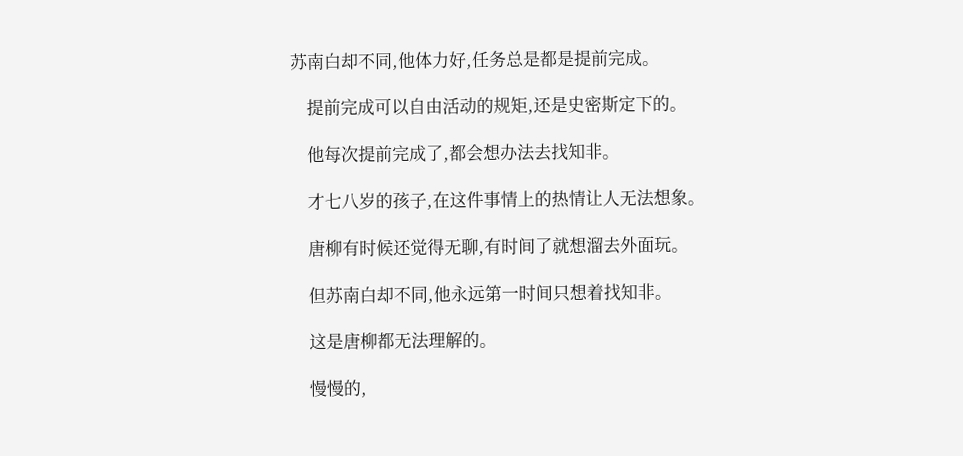苏南白却不同,他体力好,任务总是都是提前完成。

    提前完成可以自由活动的规矩,还是史密斯定下的。

    他每次提前完成了,都会想办法去找知非。

    才七八岁的孩子,在这件事情上的热情让人无法想象。

    唐柳有时候还觉得无聊,有时间了就想溜去外面玩。

    但苏南白却不同,他永远第一时间只想着找知非。

    这是唐柳都无法理解的。

    慢慢的,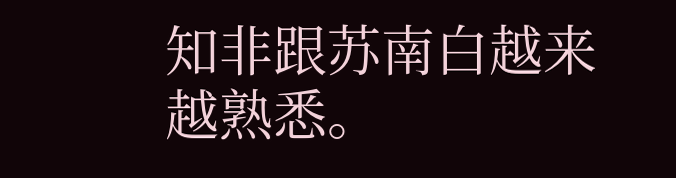知非跟苏南白越来越熟悉。